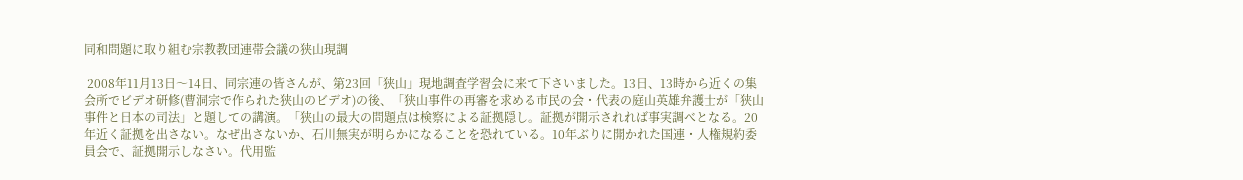同和問題に取り組む宗教教団連帯会議の狭山現調

 2008年11月13日〜14日、同宗連の皆さんが、第23回「狭山」現地調査学習会に来て下さいました。13日、13時から近くの集会所でビデオ研修(曹洞宗で作られた狭山のビデオ)の後、「狭山事件の再審を求める市民の会・代表の庭山英雄弁護士が「狭山事件と日本の司法」と題しての講演。「狭山の最大の問題点は検察による証拠隠し。証拠が開示されれば事実調べとなる。20年近く証拠を出さない。なぜ出さないか、石川無実が明らかになることを恐れている。10年ぶりに開かれた国連・人権規約委員会で、証拠開示しなさい。代用監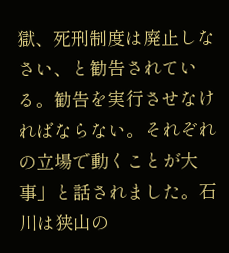獄、死刑制度は廃止しなさい、と勧告されている。勧告を実行させなければならない。それぞれの立場で動くことが大事」と話されました。石川は狭山の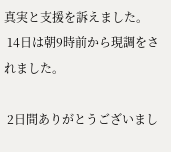真実と支援を訴えました。
 14日は朝9時前から現調をされました。

 2日間ありがとうございまし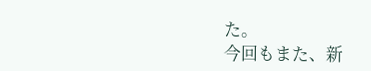た。
今回もまた、新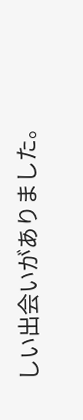しい出会いがありました。